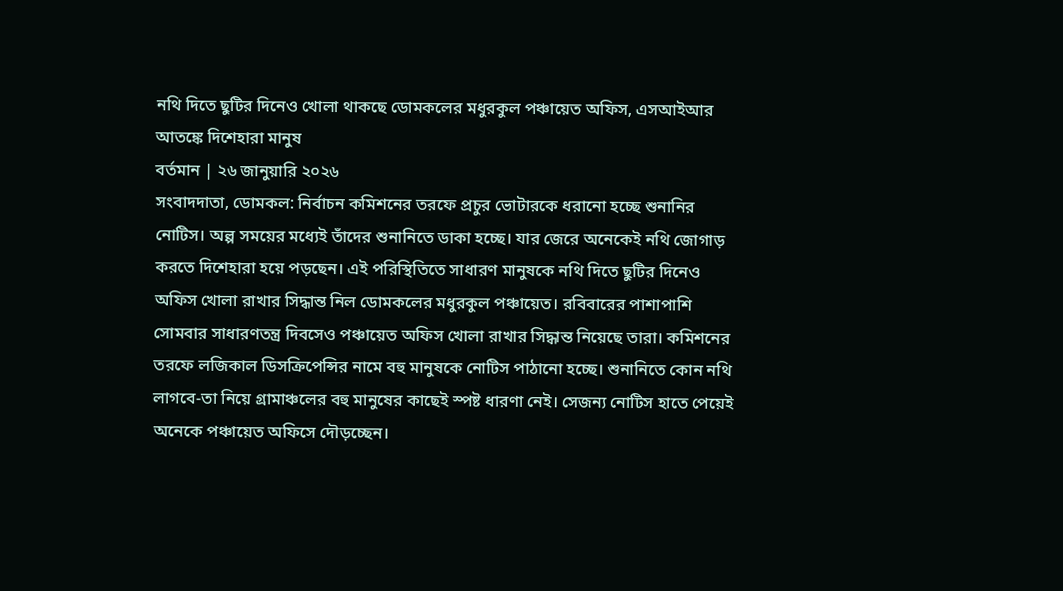নথি দিতে ছুটির দিনেও খোলা থাকছে ডোমকলের মধুরকুল পঞ্চায়েত অফিস, এসআইআর আতঙ্কে দিশেহারা মানুষ
বর্তমান | ২৬ জানুয়ারি ২০২৬
সংবাদদাতা, ডোমকল: নির্বাচন কমিশনের তরফে প্রচুর ভোটারকে ধরানো হচ্ছে শুনানির নোটিস। অল্প সময়ের মধ্যেই তাঁদের শুনানিতে ডাকা হচ্ছে। যার জেরে অনেকেই নথি জোগাড় করতে দিশেহারা হয়ে পড়ছেন। এই পরিস্থিতিতে সাধারণ মানুষকে নথি দিতে ছুটির দিনেও অফিস খোলা রাখার সিদ্ধান্ত নিল ডোমকলের মধুরকুল পঞ্চায়েত। রবিবারের পাশাপাশি সোমবার সাধারণতন্ত্র দিবসেও পঞ্চায়েত অফিস খোলা রাখার সিদ্ধান্ত নিয়েছে তারা। কমিশনের তরফে লজিকাল ডিসক্রিপেন্সির নামে বহু মানুষকে নোটিস পাঠানো হচ্ছে। শুনানিতে কোন নথি লাগবে-তা নিয়ে গ্রামাঞ্চলের বহু মানুষের কাছেই স্পষ্ট ধারণা নেই। সেজন্য নোটিস হাতে পেয়েই অনেকে পঞ্চায়েত অফিসে দৌড়চ্ছেন।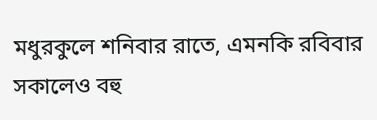মধুরকুলে শনিবার রাতে, এমনকি রবিবার সকালেও বহু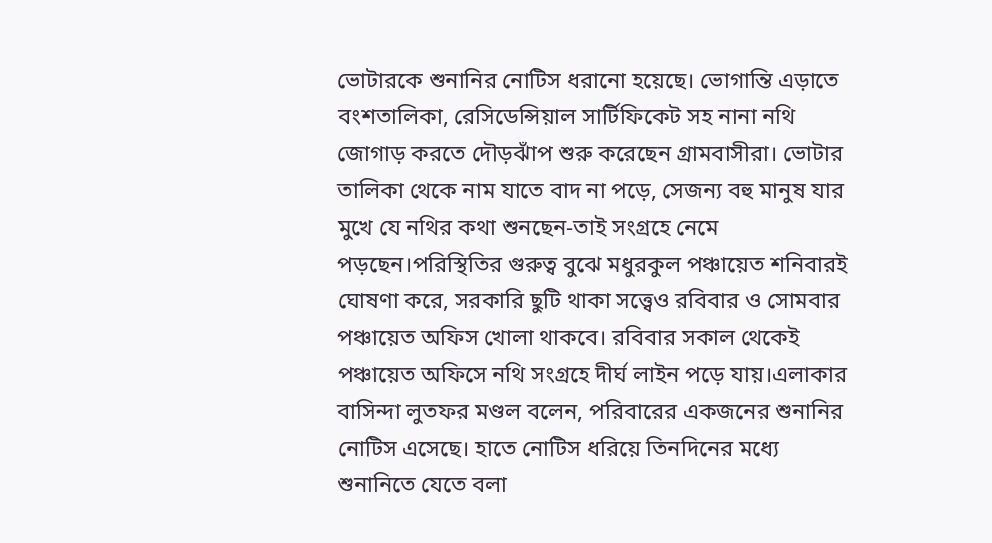ভোটারকে শুনানির নোটিস ধরানো হয়েছে। ভোগান্তি এড়াতে বংশতালিকা, রেসিডেন্সিয়াল সার্টিফিকেট সহ নানা নথি জোগাড় করতে দৌড়ঝাঁপ শুরু করেছেন গ্রামবাসীরা। ভোটার তালিকা থেকে নাম যাতে বাদ না পড়ে, সেজন্য বহু মানুষ যার মুখে যে নথির কথা শুনছেন-তাই সংগ্রহে নেমে পড়ছেন।পরিস্থিতির গুরুত্ব বুঝে মধুরকুল পঞ্চায়েত শনিবারই ঘোষণা করে, সরকারি ছুটি থাকা সত্ত্বেও রবিবার ও সোমবার পঞ্চায়েত অফিস খোলা থাকবে। রবিবার সকাল থেকেই পঞ্চায়েত অফিসে নথি সংগ্রহে দীর্ঘ লাইন পড়ে যায়।এলাকার বাসিন্দা লুতফর মণ্ডল বলেন, পরিবারের একজনের শুনানির নোটিস এসেছে। হাতে নোটিস ধরিয়ে তিনদিনের মধ্যে শুনানিতে যেতে বলা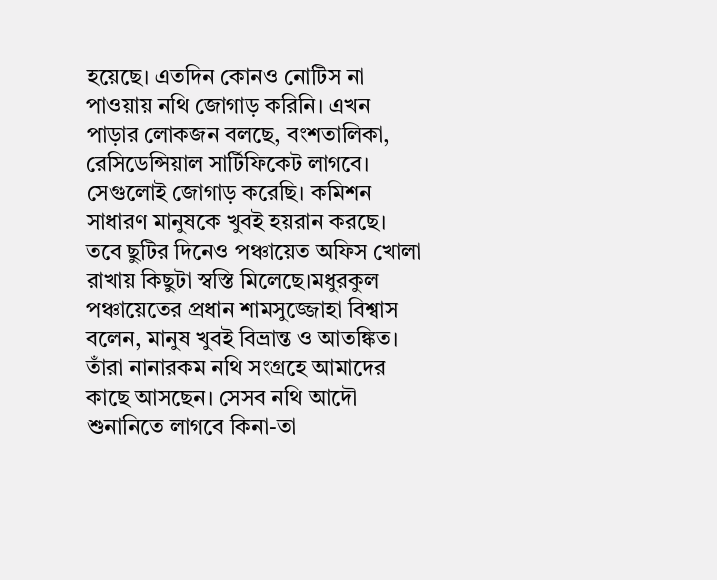হয়েছে। এতদিন কোনও নোটিস না পাওয়ায় নথি জোগাড় করিনি। এখন পাড়ার লোকজন বলছে, বংশতালিকা, রেসিডেন্সিয়াল সার্টিফিকেট লাগবে। সেগুলোই জোগাড় করেছি। কমিশন সাধারণ মানুষকে খুবই হয়রান করছে। তবে ছুটির দিনেও পঞ্চায়েত অফিস খোলা রাখায় কিছুটা স্বস্তি মিলেছে।মধুরকুল পঞ্চায়েতের প্রধান শামসুজ্জোহা বিশ্বাস বলেন, মানুষ খুবই বিভ্রান্ত ও আতঙ্কিত। তাঁরা নানারকম নথি সংগ্রহে আমাদের কাছে আসছেন। সেসব নথি আদৌ শুনানিতে লাগবে কিনা-তা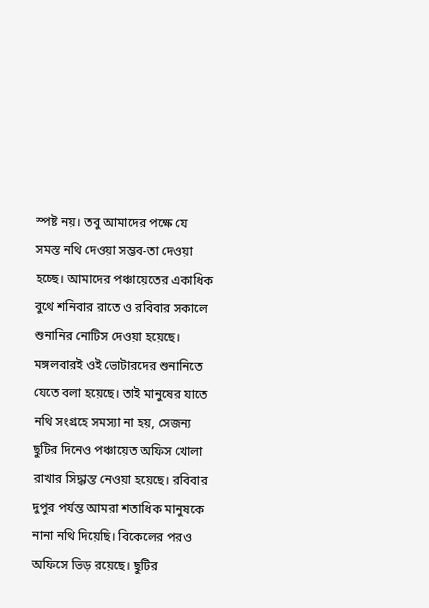স্পষ্ট নয়। তবু আমাদের পক্ষে যে সমস্ত নথি দেওয়া সম্ভব-তা দেওয়া হচ্ছে। আমাদের পঞ্চায়েতের একাধিক বুথে শনিবার রাতে ও রবিবার সকালে শুনানির নোটিস দেওয়া হয়েছে। মঙ্গলবারই ওই ভোটারদের শুনানিতে যেতে বলা হয়েছে। তাই মানুষের যাতে নথি সংগ্রহে সমস্যা না হয়, সেজন্য ছুটির দিনেও পঞ্চায়েত অফিস খোলা রাখার সিদ্ধান্ত নেওয়া হয়েছে। রবিবার দুপুর পর্যন্ত আমরা শতাধিক মানুষকে নানা নথি দিয়েছি। বিকেলের পরও অফিসে ভিড় রয়েছে। ছুটির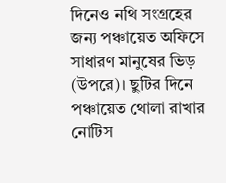দিনেও নথি সংগ্রহের জন্য পঞ্চায়েত অফিসে সাধারণ মানুষের ভিড় (উপরে)। ছুটির দিনে পঞ্চায়েত থোলা রাখার নোটিস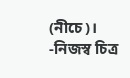(নীচে)। -নিজস্ব চিত্র